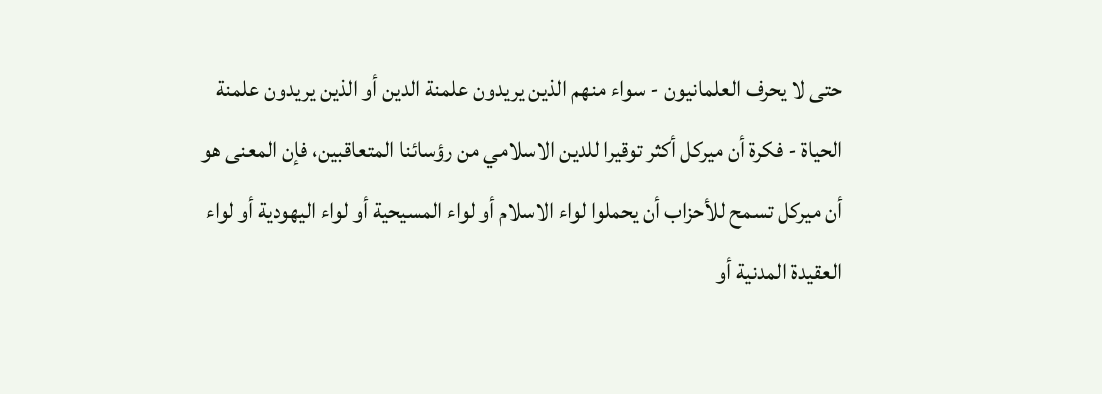حتى لا يحرف العلمانيون - سواء منهم الذين يريدون علمنة الدين أو الذين يريدون علمنة الحياة - فكرة أن ميركل أكثر توقيرا للدين الاسلامي من رؤسائنا المتعاقبين، فإن المعنى هو أن ميركل تسمح للأحزاب أن يحملوا لواء الاسلام أو لواء المسيحية أو لواء اليهودية أو لواء العقيدة المدنية أو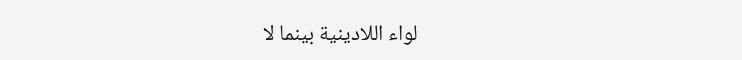لواء اللادينية بينما لا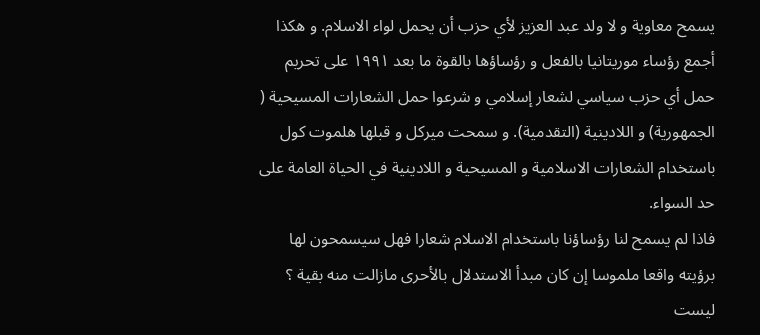يسمح معاوية و لا ولد عبد العزيز لأي حزب أن يحمل لواء الاسلام. و هكذا أجمع رؤساء موريتانيا بالفعل و رؤساؤها بالقوة ما بعد ١٩٩١ على تحريم حمل أي حزب سياسي لشعار إسلامي و شرعوا حمل الشعارات المسيحية ( الجمهورية) و اللادينية (التقدمية). و سمحت ميركل و قبلها هلموت كول باستخدام الشعارات الاسلامية و المسيحية و اللادينية في الحياة العامة على حد السواء.
فاذا لم يسمح لنا رؤساؤنا باستخدام الاسلام شعارا فهل سيسمحون لها برؤيته واقعا ملموسا إن كان مبدأ الاستدلال بالأحرى مازالت منه بقية ؟
ليست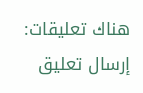هناك تعليقات:
إرسال تعليق